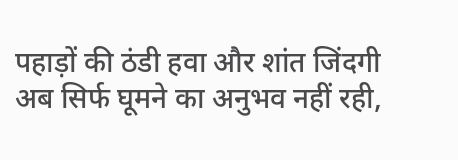पहाड़ों की ठंडी हवा और शांत जिंदगी अब सिर्फ घूमने का अनुभव नहीं रही,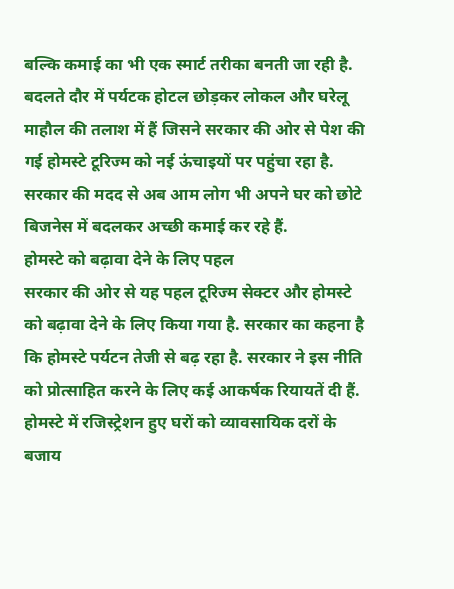बल्कि कमाई का भी एक स्मार्ट तरीका बनती जा रही है. बदलते दौर में पर्यटक होटल छोड़कर लोकल और घरेलू माहौल की तलाश में हैं जिसने सरकार की ओर से पेश की गई होमस्टे टूरिज्म को नई ऊंचाइयों पर पहुंचा रहा है. सरकार की मदद से अब आम लोग भी अपने घर को छोटे बिजनेस में बदलकर अच्छी कमाई कर रहे हैं.
होमस्टे को बढ़ावा देने के लिए पहल
सरकार की ओर से यह पहल टूरिज्म सेक्टर और होमस्टे को बढ़ावा देने के लिए किया गया है. सरकार का कहना है कि होमस्टे पर्यटन तेजी से बढ़ रहा है. सरकार ने इस नीति को प्रोत्साहित करने के लिए कई आकर्षक रियायतें दी हैं. होमस्टे में रजिस्ट्रेशन हुए घरों को व्यावसायिक दरों के बजाय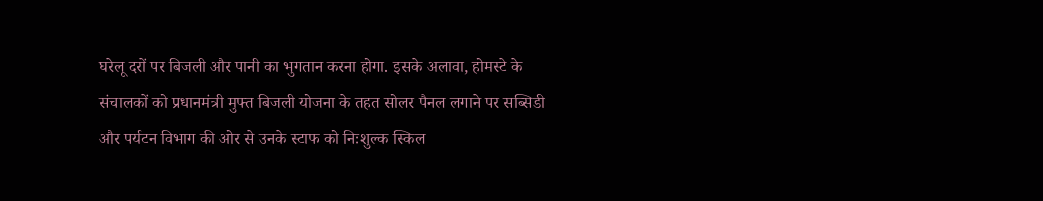घरेलू दरों पर बिजली और पानी का भुगतान करना होगा. इसके अलावा, होमस्टे के संचालकों को प्रधानमंत्री मुफ्त बिजली योजना के तहत सोलर पैनल लगाने पर सब्सिडी और पर्यटन विभाग की ओर से उनके स्टाफ को निःशुल्क स्किल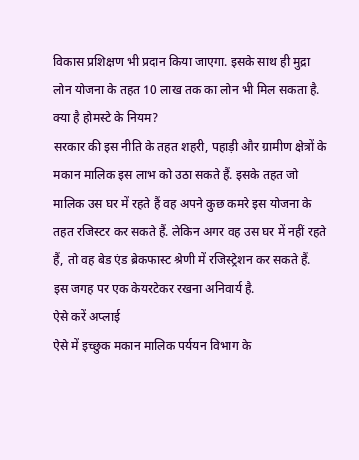विकास प्रशिक्षण भी प्रदान किया जाएगा. इसके साथ ही मुद्रा लोन योजना के तहत 10 लाख तक का लोन भी मिल सकता है.
क्या है होमस्टे के नियम?
सरकार की इस नीति के तहत शहरी, पहाड़ी और ग्रामीण क्षेत्रों के मकान मालिक इस लाभ को उठा सकते हैं. इसके तहत जो मालिक उस घर में रहते हैं वह अपने कुछ कमरे इस योजना के तहत रजिस्टर कर सकते हैं. लेकिन अगर वह उस घर में नहीं रहते हैं, तो वह बेड एंड ब्रेकफास्ट श्रेणी में रजिस्ट्रेशन कर सकते हैं. इस जगह पर एक केयरटेकर रखना अनिवार्य है.
ऐसे करें अप्लाई
ऐसे में इच्छुक मकान मालिक पर्ययन विभाग के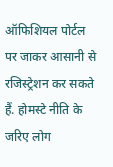ऑफिशियल पोर्टल पर जाकर आसानी से रजिस्ट्रेशन कर सकते हैं. होमस्टे नीति के जरिए लोग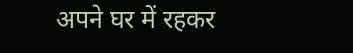अपने घर में रहकर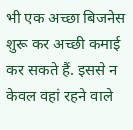भी एक अच्छा बिजनेस शुरू कर अच्छी कमाई कर सकते हैं. इससे न केवल वहां रहने वाले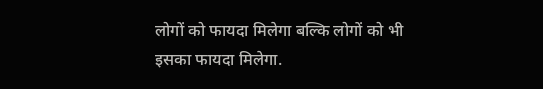लोगों को फायदा मिलेगा बल्कि लोगों को भी इसका फायदा मिलेगा.